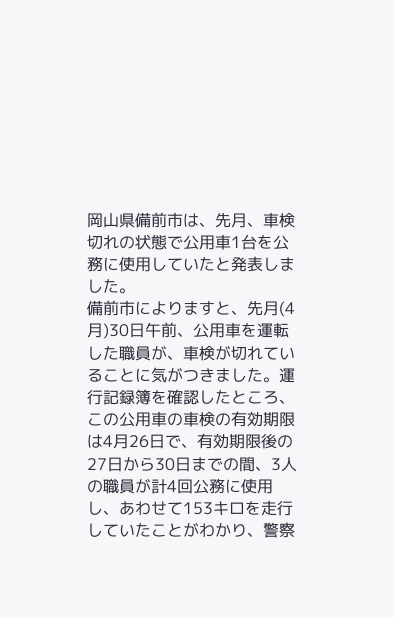岡山県備前市は、先月、車検切れの状態で公用車1台を公務に使用していたと発表しました。
備前市によりますと、先月(4月)30日午前、公用車を運転した職員が、車検が切れていることに気がつきました。運行記録簿を確認したところ、この公用車の車検の有効期限は4月26日で、有効期限後の27日から30日までの間、3人の職員が計4回公務に使用し、あわせて153キロを走行していたことがわかり、警察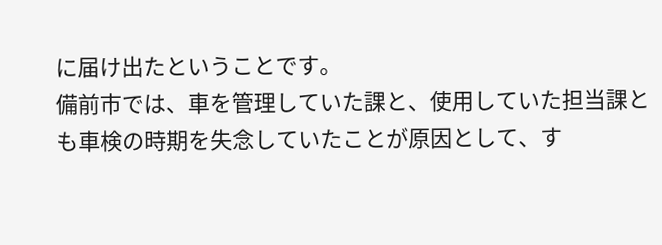に届け出たということです。
備前市では、車を管理していた課と、使用していた担当課とも車検の時期を失念していたことが原因として、す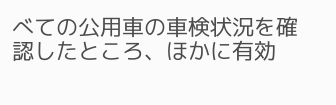べての公用車の車検状況を確認したところ、ほかに有効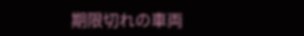期限切れの車両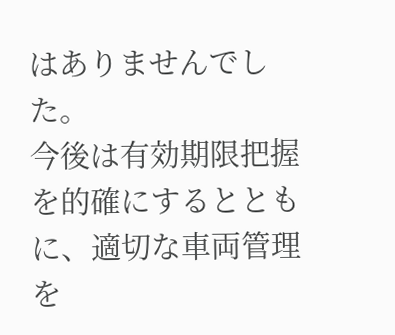はありませんでした。
今後は有効期限把握を的確にするとともに、適切な車両管理を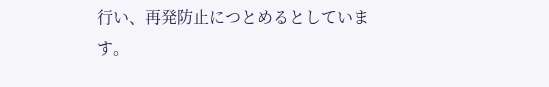行い、再発防止につとめるとしています。